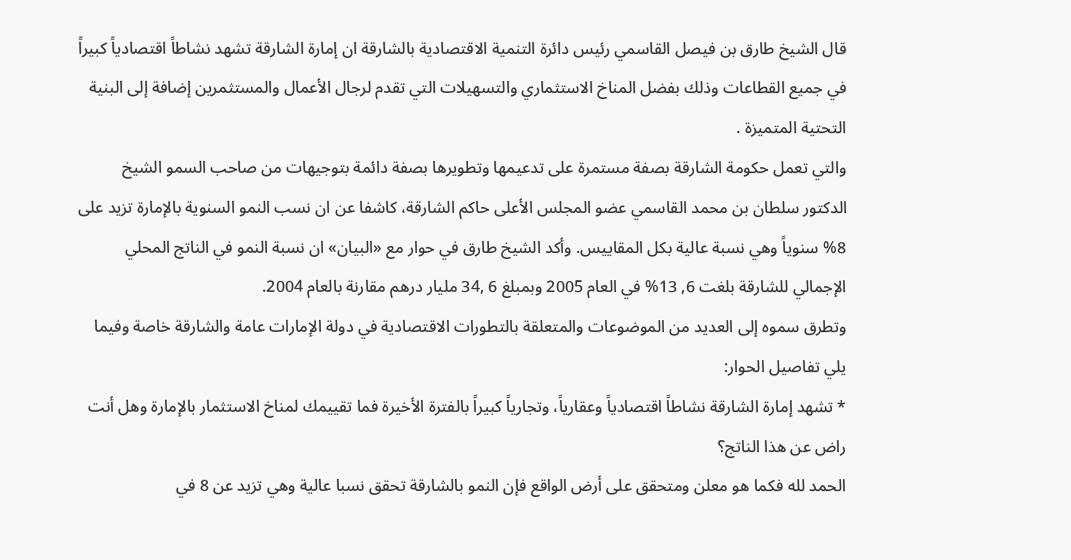قال الشيخ طارق بن فيصل القاسمي رئيس دائرة التنمية الاقتصادية بالشارقة ان إمارة الشارقة تشهد نشاطاً اقتصادياً كبيراً في جميع القطاعات وذلك بفضل المناخ الاستثماري والتسهيلات التي تقدم لرجال الأعمال والمستثمرين إضافة إلى البنية التحتية المتميزة .
والتي تعمل حكومة الشارقة بصفة مستمرة على تدعيمها وتطويرها بصفة دائمة بتوجيهات من صاحب السمو الشيخ الدكتور سلطان بن محمد القاسمي عضو المجلس الأعلى حاكم الشارقة، كاشفا عن ان نسب النمو السنوية بالإمارة تزيد على 8% سنوياً وهي نسبة عالية بكل المقاييس. وأكد الشيخ طارق في حوار مع «البيان» ان نسبة النمو في الناتج المحلي الإجمالي للشارقة بلغت 6, 13% في العام 2005 وبمبلغ 6 ,34 مليار درهم مقارنة بالعام 2004.
وتطرق سموه إلى العديد من الموضوعات والمتعلقة بالتطورات الاقتصادية في دولة الإمارات عامة والشارقة خاصة وفيما يلي تفاصيل الحوار:
* تشهد إمارة الشارقة نشاطاً اقتصادياً وعقارياً، وتجارياً كبيراً بالفترة الأخيرة فما تقييمك لمناخ الاستثمار بالإمارة وهل أنت راض عن هذا الناتج؟
الحمد لله فكما هو معلن ومتحقق على أرض الواقع فإن النمو بالشارقة تحقق نسبا عالية وهي تزيد عن 8 في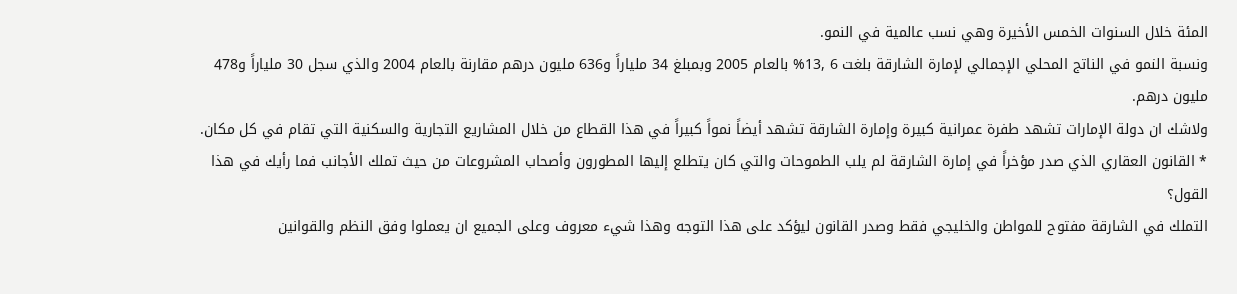المئة خلال السنوات الخمس الأخيرة وهي نسب عالمية في النمو.
ونسبة النمو في الناتج المحلي الإجمالي لإمارة الشارقة بلغت 6 ,13% بالعام 2005 وبمبلغ 34 ملياراً و636 مليون درهم مقارنة بالعام 2004 والذي سجل 30 ملياراً و478 مليون درهم.
ولاشك ان دولة الإمارات تشهد طفرة عمرانية كبيرة وإمارة الشارقة تشهد أيضاً نمواً كبيراً في هذا القطاع من خلال المشاريع التجارية والسكنية التي تقام في كل مكان.
* القانون العقاري الذي صدر مؤخراً في إمارة الشارقة لم يلب الطموحات والتي كان يتطلع إليها المطورون وأصحاب المشروعات من حيث تملك الأجانب فما رأيك في هذا القول؟
التملك في الشارقة مفتوح للمواطن والخليجي فقط وصدر القانون ليؤكد على هذا التوجه وهذا شيء معروف وعلى الجميع ان يعملوا وفق النظم والقوانين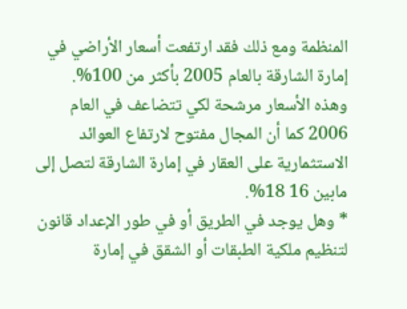المنظمة ومع ذلك فقد ارتفعت أسعار الأراضي في إمارة الشارقة بالعام 2005 بأكثر من 100%.
وهذه الأسعار مرشحة لكي تتضاعف في العام 2006 كما أن المجال مفتوح لارتفاع العوائد الاستثمارية على العقار في إمارة الشارقة لتصل إلى مابين 16 18%.
* وهل يوجد في الطريق أو في طور الإعداد قانون لتنظيم ملكية الطبقات أو الشقق في إمارة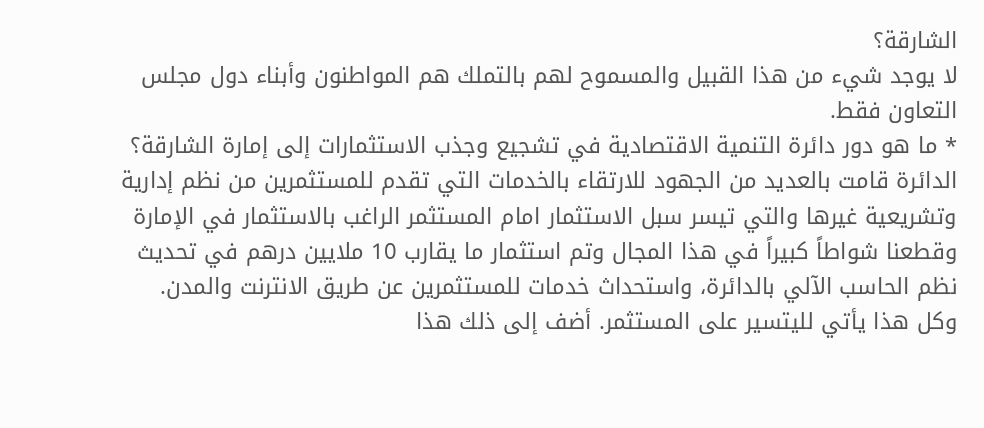الشارقة؟
لا يوجد شيء من هذا القبيل والمسموح لهم بالتملك هم المواطنون وأبناء دول مجلس التعاون فقط.
* ما هو دور دائرة التنمية الاقتصادية في تشجيع وجذب الاستثمارات إلى إمارة الشارقة؟
الدائرة قامت بالعديد من الجهود للارتقاء بالخدمات التي تقدم للمستثمرين من نظم إدارية وتشريعية غيرها والتي تيسر سبل الاستثمار امام المستثمر الراغب بالاستثمار في الإمارة وقطعنا شواطاً كبيراً في هذا المجال وتم استثمار ما يقارب 10 ملايين درهم في تحديث نظم الحاسب الآلي بالدائرة، واستحداث خدمات للمستثمرين عن طريق الانترنت والمدن.
وكل هذا يأتي لليتسير على المستثمر. أضف إلى ذلك هذا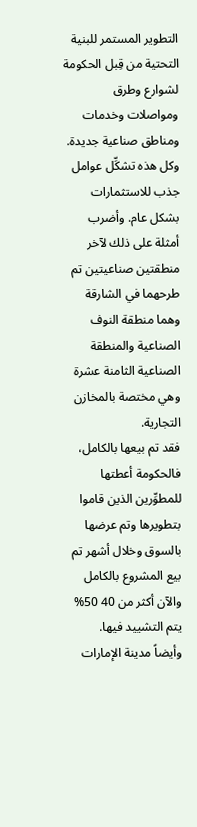التطوير المستمر للبنية التحتية من قِبل الحكومة لشوارع وطرق ومواصلات وخدمات ومناطق صناعية جديدة.
وكل هذه تشكِّل عوامل جذب للاستثمارات بشكل عام. وأضرب أمثلة على ذلك لآخر منطقتين صناعيتين تم طرحهما في الشارقة وهما منطقة النوف الصناعية والمنطقة الصناعية الثامنة عشرة وهي مختصة بالمخازن التجارية.
فقد تم بيعها بالكامل، فالحكومة أعطتها للمطوِّرين الذين قاموا بتطويرها وتم عرضها بالسوق وخلال أشهر تم بيع المشروع بالكامل والآن أكثر من 40 50% يتم التشييد فيها.
وأيضاً مدينة الإمارات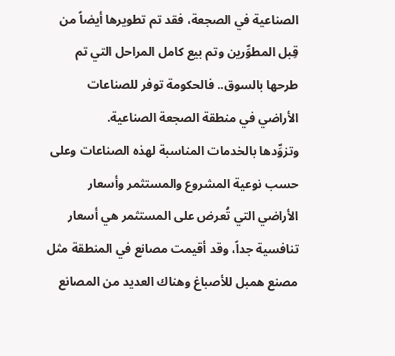الصناعية في الصجعة، فقد تم تطويرها أيضاً من قِبل المطوِّرين وتم بيع كامل المراحل التي تم طرحها بالسوق.. فالحكومة توفر للصناعات الأراضي في منطقة الصجعة الصناعية.
وتزوِّدها بالخدمات المناسبة لهذه الصناعات وعلى حسب نوعية المشروع والمستثمر وأسعار الأراضي التي تُعرض على المستثمر هي أسعار تنافسية جداً، وقد أقيمت مصانع في المنطقة مثل مصنع همبل للأصباغ وهناك العديد من المصانع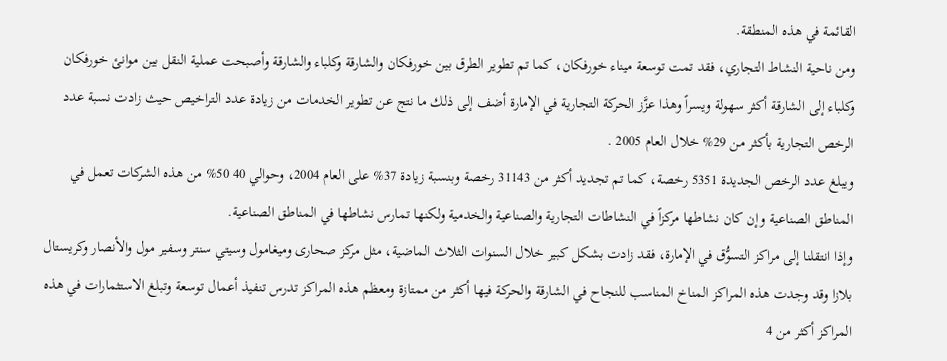القائمة في هذه المنطقة.
ومن ناحية النشاط التجاري، فقد تمت توسعة ميناء خورفكان، كما تم تطوير الطرق بين خورفكان والشارقة وكلباء والشارقة وأصبحت عملية النقل بين موانئ خورفكان وكلباء إلى الشارقة أكثر سهولة ويسراً وهذا عزَّز الحركة التجارية في الإمارة أضف إلى ذلك ما نتج عن تطوير الخدمات من زيادة عدد التراخيص حيث زادت نسبة عدد الرخص التجارية بأكثر من 29% خلال العام 2005 .
ويبلغ عدد الرخص الجديدة 5351 رخصة، كما تم تجديد أكثر من 31143 رخصة وبنسبة زيادة 37% على العام 2004، وحوالي 40 50% من هذه الشركات تعمل في المناطق الصناعية وإن كان نشاطها مركزاً في النشاطات التجارية والصناعية والخدمية ولكنها تمارس نشاطها في المناطق الصناعية.
وإذا انتقلنا إلى مراكز التسوُّق في الإمارة، فقد زادت بشكل كبير خلال السنوات الثلاث الماضية، مثل مركز صحارى وميغامول وسيتي سنتر وسفير مول والأنصار وكريستال بلازا وقد وجدت هذه المراكز المناخ المناسب للنجاح في الشارقة والحركة فيها أكثر من ممتازة ومعظم هذه المراكز تدرس تنفيذ أعمال توسعة وتبلغ الاستثمارات في هذه المراكز أكثر من 4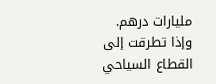مليارات درهم.
وإذا تطرقت إلى القطاع السياحي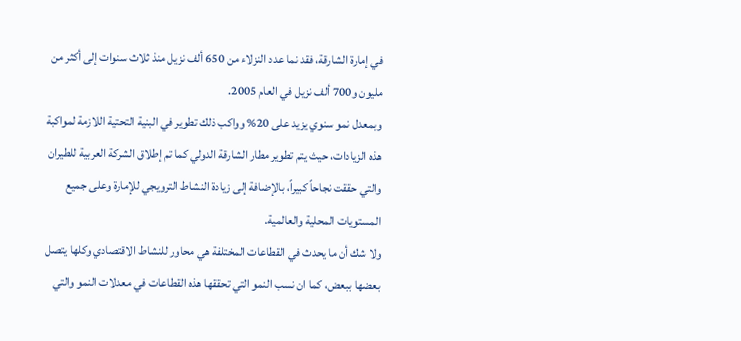في إمارة الشارقة، فقد نما عدد النزلاء من 650 ألف نزيل منذ ثلاث سنوات إلى أكثر من مليون و700 ألف نزيل في العام 2005.
وبمعدل نمو سنوي يزيد على 20% وواكب ذلك تطوير في البنية التحتية اللازمة لمواكبة هذه الزيادات، حيث يتم تطوير مطار الشارقة الدولي كما تم إطلاق الشركة العربية للطيران والتي حققت نجاحاً كبيراً، بالإضافة إلى زيادة النشاط الترويجي للإمارة وعلى جميع المستويات المحلية والعالمية.
ولا شك أن ما يحدث في القطاعات المختلفة هي محاور للنشاط الاقتصادي وكلها يتصل بعضها ببعض، كما ان نسب النمو التي تحققها هذه القطاعات في معدلات النمو والتي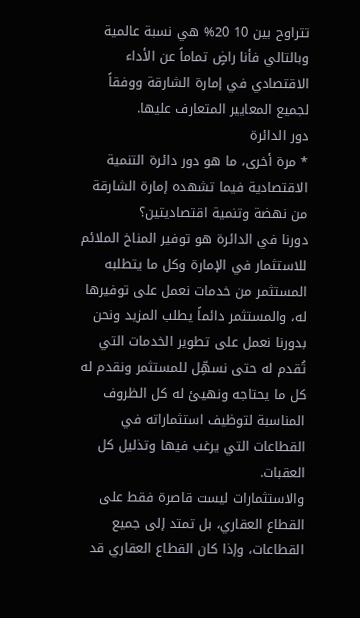تتراوح بين 10 20% هي نسبة عالمية وبالتالي فأنا راضٍ تماماً عن الأداء الاقتصادي في إمارة الشارقة ووفقاً لجميع المعايير المتعارف عليها.
دور الدائرة
* مرة أخرى، ما هو دور دائرة التنمية الاقتصادية فيما تشهده إمارة الشارقة من نهضة وتنمية اقتصاديتين؟
دورنا في الدائرة هو توفير المناخ الملائم للاستثمار في الإمارة وكل ما يتطلبه المستثمر من خدمات نعمل على توفيرها له، والمستثمر دائماً يطلب المزيد ونحن بدورنا نعمل على تطوير الخدمات التي تُقدم له حتى نسهِّل للمستثمر ونقدم له كل ما يحتاجه ونهيئ له كل الظروف المناسبة لتوظيف استثماراته في القطاعات التي يرغب فيها وتذليل كل العقبات.
والاستثمارات ليست قاصرة فقط على القطاع العقاري، بل تمتد إلى جميع القطاعات، وإذا كان القطاع العقاري قد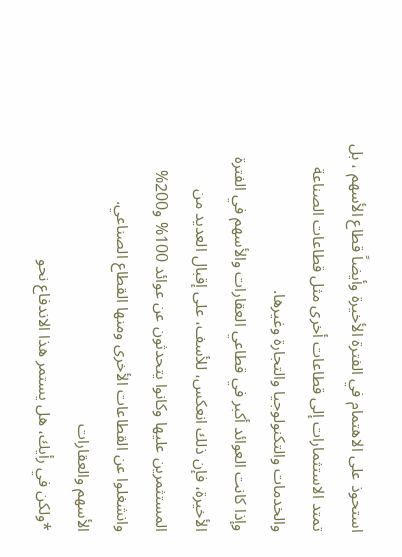استحوذ على الاهتمام في الفترة الأخيرة وأيضاً قطاع الأسهم ، بل تمتد الاستثمارات إلى قطاعات أخرى مثل قطاعات الصناعة والخدمات والتكنولوجيا والتجارة وغيرها.
وإذا كانت العوائد أكبر في قطاعي العقارات والأسهم في الفترة الأخيرة، فإن ذلك انعكس، للأسف، على إقبال العديد من المستثمرين عليها وكانوا يتحدثون عن عوائد 100% و200% وانشغلوا عن القطاعات الأخرى ومنها القطاع الصناعي.
الأسهم والعقارات
*ولكن في رأيك، هل يستمر هذا الاندفاع نحو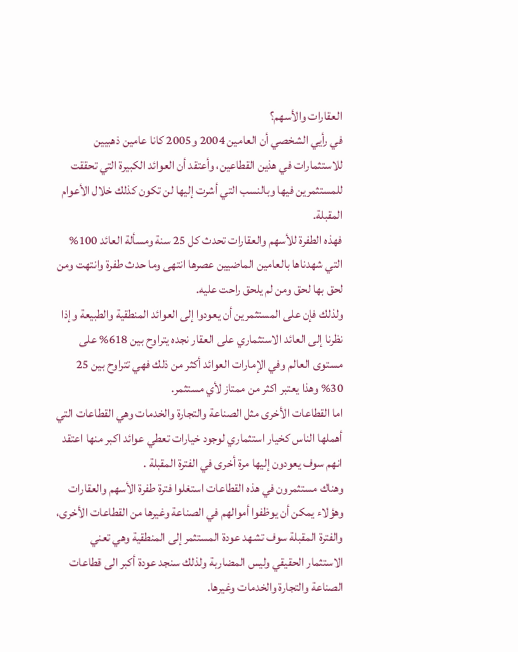العقارات والأسهم؟
في رأيي الشخصي أن العامين 2004 و2005 كانا عامين ذهبيين للاستثمارات في هذين القطاعين، وأعتقد أن العوائد الكبيرة التي تحققت للمستثمرين فيها وبالنسب التي أشرت إليها لن تكون كذلك خلال الأعوام المقبلة.
فهذه الطفرة للأسهم والعقارات تحدث كل 25 سنة ومسألة العائد 100% التي شهدناها بالعامين الماضيين عصرها انتهى وما حدث طفرة وانتهت ومن لحق بها لحق ومن لم يلحق راحت عليه.
ولذلك فإن على المستثمرين أن يعودوا إلى العوائد المنطقية والطبيعة وإذا نظرنا إلى العائد الاستثماري على العقار نجده يتراوح بين 618% على مستوى العالم وفي الإمارات العوائد أكثر من ذلك فهي تتراوح بين 25 30% وهذا يعتبر اكثر من ممتاز لأي مستثمر.
اما القطاعات الأخرى مثل الصناعة والتجارة والخدمات وهي القطاعات التي أهملها الناس كخيار استثماري لوجود خيارات تعطي عوائد اكبر منها اعتقد انهم سوف يعودون إليها مرة أخرى في الفترة المقبلة .
وهناك مستثمرون في هذه القطاعات استغلوا فترة طفرة الأسهم والعقارات وهؤلاء يمكن أن يوظفوا أموالهم في الصناعة وغيرها من القطاعات الأخرى، والفترة المقبلة سوف تشهد عودة المستثمر إلى المنطقية وهي تعني الاستثمار الحقيقي وليس المضاربة ولذلك سنجد عودة أكبر الى قطاعات الصناعة والتجارة والخدمات وغيرها.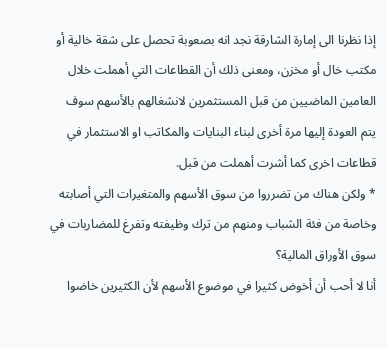إذا نظرنا الى إمارة الشارقة نجد انه بصعوبة تحصل على شقة خالية أو مكتب خال أو مخزن، ومعنى ذلك أن القطاعات التي أهملت خلال العامين الماضيين من قبل المستثمرين لانشغالهم بالأسهم سوف يتم العودة إليها مرة أخرى لبناء البنايات والمكاتب او الاستثمار في قطاعات اخرى كما أشرت أهملت من قبل.
* ولكن هناك من تضرروا من سوق الأسهم والمتغيرات التي أصابته وخاصة من فئة الشباب ومنهم من ترك وظيفته وتفرغ للمضاربات في سوق الأوراق المالية؟
أنا لا أحب أن أخوض كثيرا في موضوع الأسهم لأن الكثيرين خاضوا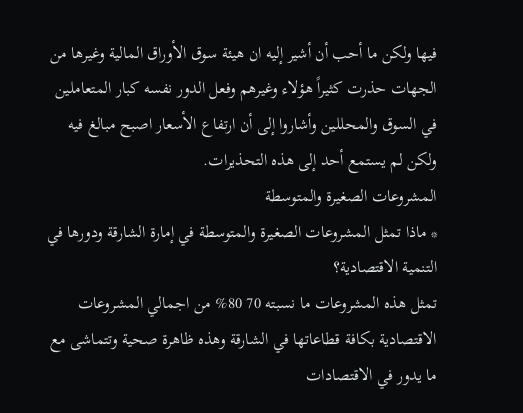فيها ولكن ما أحب أن أشير إليه ان هيئة سوق الأوراق المالية وغيرها من الجهات حذرت كثيراً هؤلاء وغيرهم وفعل الدور نفسه كبار المتعاملين في السوق والمحللين وأشاروا إلى أن ارتفاع الأسعار اصبح مبالغ فيه ولكن لم يستمع أحد إلى هذه التحذيرات.
المشروعات الصغيرة والمتوسطة
* ماذا تمثل المشروعات الصغيرة والمتوسطة في إمارة الشارقة ودورها في التنمية الاقتصادية؟
تمثل هذه المشروعات ما نسبته 70 80% من اجمالي المشروعات الاقتصادية بكافة قطاعاتها في الشارقة وهذه ظاهرة صحية وتتماشى مع ما يدور في الاقتصادات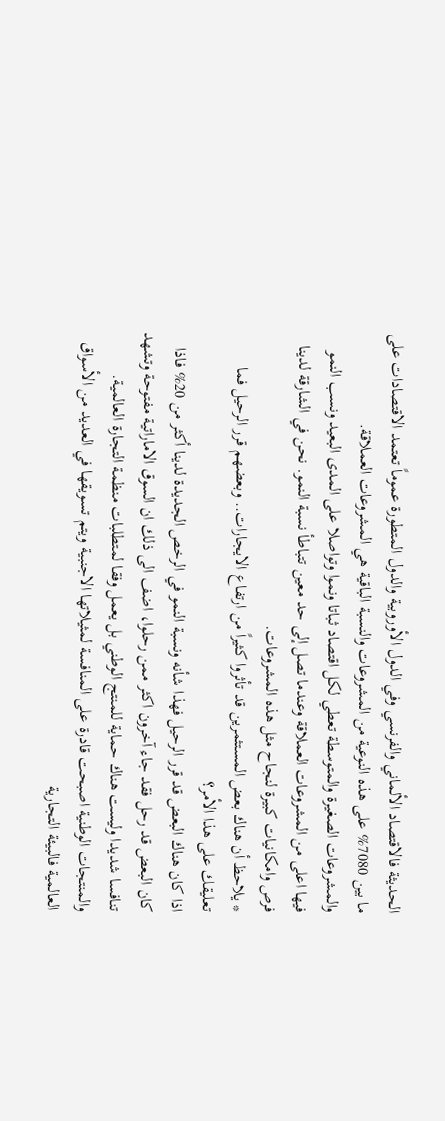الحديثة فالاقتصاد الألماني والفرنسي وفي الدول الأوروبية والدول المتطورة عموماً تعتمد الاقتصادات على ما بين 7080% على هذه النوعية من المشروعات والنسبة الباقية هي المشروعات العملاقة.
والمشروعات الصغيرة والمتوسطة تعطي لكل اقتصاد ثباتا ونموا وتواصلا على المدى البعيد ونسب النمو فيها اعلى من المشروعات العملاقة وعندما تصل إلى حد معين تتباطأ نسبة النمو. نحن في الشارقة لدينا فرص وامكانيات كبيرة لنجاح مثل هذه المشروعات.
* يلاحظ أن هناك بعض المستثمرين قد تأثروا كثيراً من ارتفاع الايجارات.. وبعضهم قرر الرحيل فما تعليقك على هذا الأمر؟
اذا كان هناك البعض قد قرر الرحيل فهذا شأنه ونسبة النمو في الرخص الجديدة لدينا أكثر من 20% فاذا كان البعض قد رحل فقد جاء آخرون اكثر ممن رحلوا، اضف الى ذلك ان السوق الاماراتية مفتوحة وتشهد تنافسا شديدا وليست هناك حماية للمنتج الوطني بل يعمل وفقا لمتطلبات منظمة التجارة العالمية.
والمنتجات الوطنية اصبحت قادرة على المنافسة لمثيلاتها الاجنبية ويتم تسويقها في العديد من الأسواق العالمية فالبيئة التجارية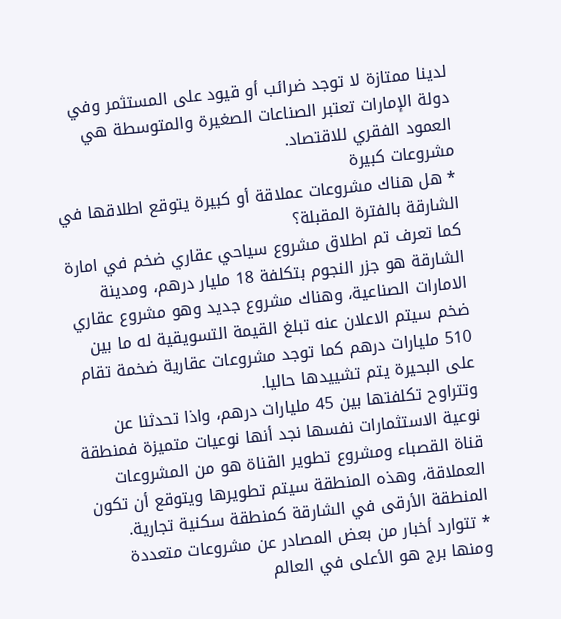لدينا ممتازة لا توجد ضرائب أو قيود على المستثمر وفي دولة الإمارات تعتبر الصناعات الصغيرة والمتوسطة هي العمود الفقري للاقتصاد.
مشروعات كبيرة
* هل هناك مشروعات عملاقة أو كبيرة يتوقع اطلاقها في الشارقة بالفترة المقبلة؟
كما تعرف تم اطلاق مشروع سياحي عقاري ضخم في امارة الشارقة هو جزر النجوم بتكلفة 18 مليار درهم، ومدينة الامارات الصناعية، وهناك مشروع جديد وهو مشروع عقاري ضخم سيتم الاعلان عنه تبلغ القيمة التسويقية له ما بين 510 مليارات درهم كما توجد مشروعات عقارية ضخمة تقام على البحيرة يتم تشييدها حاليا.
وتتراوح تكلفتها بين 45 مليارات درهم، واذا تحدثنا عن نوعية الاستثمارات نفسها نجد أنها نوعيات متميزة فمنطقة قناة القصباء ومشروع تطوير القناة هو من المشروعات العملاقة، وهذه المنطقة سيتم تطويرها ويتوقع أن تكون المنطقة الأرقى في الشارقة كمنطقة سكنية تجارية.
* تتوارد أخبار من بعض المصادر عن مشروعات متعددة ومنها برج هو الأعلى في العالم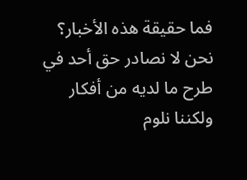فما حقيقة هذه الأخبار؟
نحن لا نصادر حق أحد في طرح ما لديه من أفكار ولكننا نلوم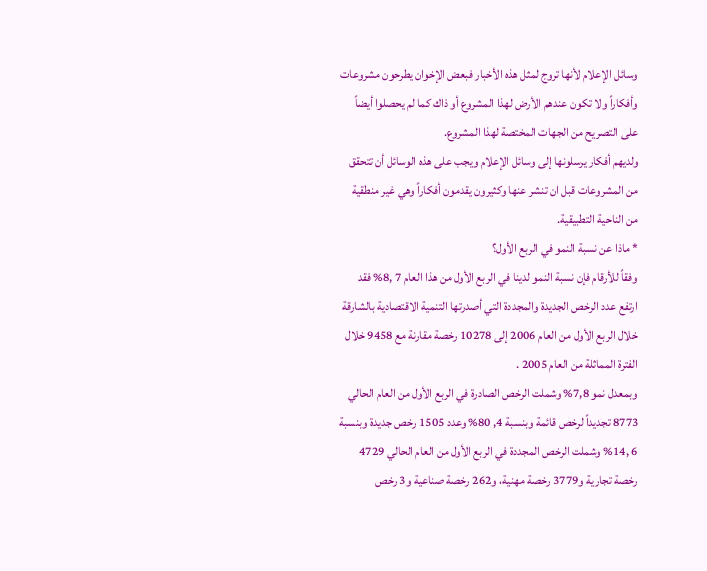وسائل الإعلام لأنها تروج لمثل هذه الأخبار فبعض الإخوان يطرحون مشروعات وأفكاراً ولا تكون عندهم الأرض لهذا المشروع أو ذاك كما لم يحصلوا أيضاً على التصريح من الجهات المختصة لهذا المشروع.
ولديهم أفكار يرسلونها إلى وسائل الإعلام ويجب على هذه الوسائل أن تتحقق من المشروعات قبل ان تنشر عنها وكثيرون يقدمون أفكاراً وهي غير منطقية من الناحية التطبيقية.
* ماذا عن نسبة النمو في الربع الأول؟
وفقاً للأرقام فإن نسبة النمو لدينا في الربع الأول من هذا العام 7 ,8% فقد ارتفع عدد الرخص الجديدة والمجددة التي أصدرتها التنمية الاقتصادية بالشارقة خلال الربع الأول من العام 2006 إلى 10278 رخصة مقارنة مع 9458 خلال الفترة المماثلة من العام 2005 .
وبمعدل نمو 7,8% وشملت الرخص الصادرة في الربع الأول من العام الحالي 8773 تجديداً لرخص قائمة وبنسبة 4, 80% وعدد 1505 رخص جديدة وبنسبة 6 ,14% وشملت الرخص المجددة في الربع الأول من العام الحالي 4729 رخصة تجارية و3779 رخصة مهنية، و262 رخصة صناعية و3 رخص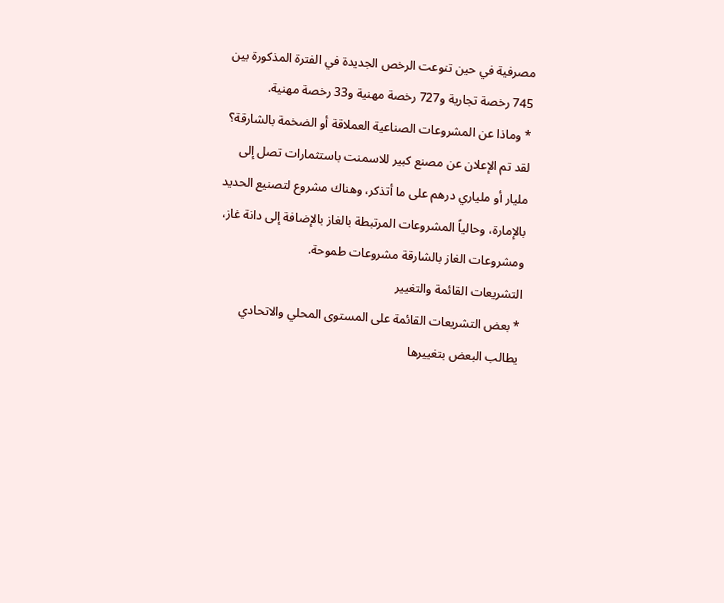مصرفية في حين تنوعت الرخص الجديدة في الفترة المذكورة بين 745 رخصة تجارية و727 رخصة مهنية و33 رخصة مهنية.
* وماذا عن المشروعات الصناعية العملاقة أو الضخمة بالشارقة؟
لقد تم الإعلان عن مصنع كبير للاسمنت باستثمارات تصل إلى مليار أو ملياري درهم على ما أتذكر، وهناك مشروع لتصنيع الحديد بالإمارة، وحالياً المشروعات المرتبطة بالغاز بالإضافة إلى دانة غاز، ومشروعات الغاز بالشارقة مشروعات طموحة.
التشريعات القائمة والتغيير
* بعض التشريعات القائمة على المستوى المحلي والاتحادي يطالب البعض بتغييرها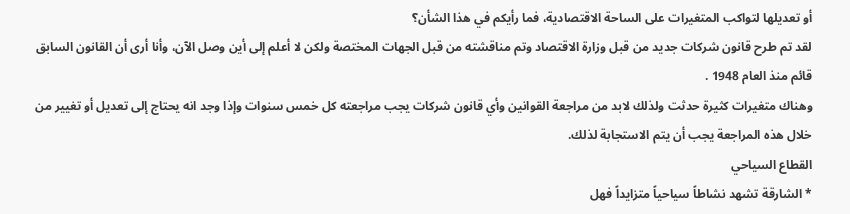أو تعديلها لتواكب المتغيرات على الساحة الاقتصادية، فما رأيكم في هذا الشأن؟
لقد تم طرح قانون شركات جديد من قبل وزارة الاقتصاد وتم مناقشته من قبل الجهات المختصة ولكن لا أعلم إلى أين وصل الآن، وأنا أرى أن القانون السابق قائم منذ العام 1948 .
وهناك متغيرات كثيرة حدثت ولذلك لابد من مراجعة القوانين وأي قانون شركات يجب مراجعته كل خمس سنوات وإذا وجد انه يحتاج إلى تعديل أو تغيير من خلال هذه المراجعة يجب أن يتم الاستجابة لذلك.
القطاع السياحي
* الشارقة تشهد نشاطاً سياحياً متزايداً فهل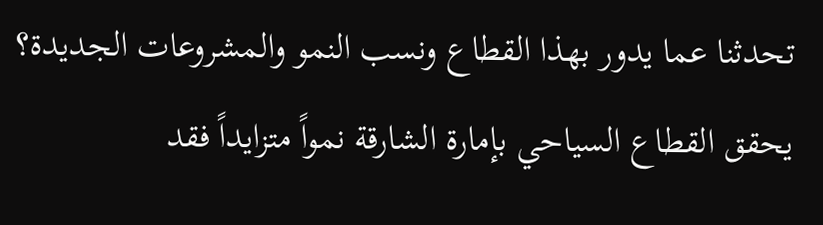تحدثنا عما يدور بهذا القطاع ونسب النمو والمشروعات الجديدة؟
يحقق القطاع السياحي بإمارة الشارقة نمواً متزايداً فقد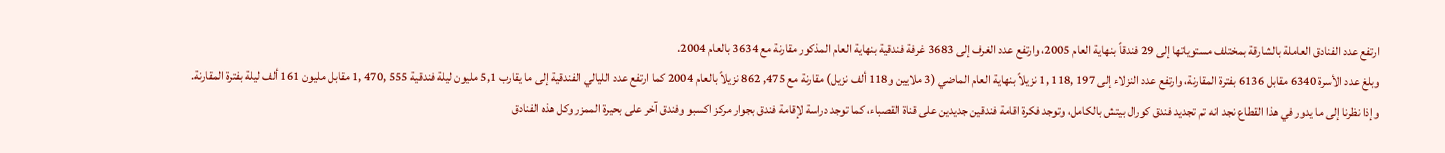ارتفع عدد الفنادق العاملة بالشارقة بمختلف مستوياتها إلى 29 فندقاً بنهاية العام 2005، وارتفع عدد الغرف إلى 3683 غرفة فندقية بنهاية العام المذكور مقارنة مع 3634 بالعام 2004.
وبلغ عدد الأسرة 6340 مقابل 6136 بفترة المقارنة، وارتفع عدد النزلاء إلى 197 ,118 ,1 نزيلاً بنهاية العام الماضي (3 ملايين و118 ألف نزيل) مقارنة مع 475, 862 نزيلاً بالعام 2004 كما ارتفع عدد الليالي الفندقية إلى ما يقارب 5,1 مليون ليلة فندقية 555 ,470 ,1 مقابل مليون 161 ألف ليلة بفترة المقارنة.
وإذا نظرنا إلى ما يدور في هذا القطاع نجد انه تم تجديد فندق كورال بيتش بالكامل، وتوجد فكرة اقامة فندقين جديدين على قناة القصباء، كما توجد دراسة لإقامة فندق بجوار مركز اكسبو وفندق آخر على بحيرة الممزر وكل هذه الفنادق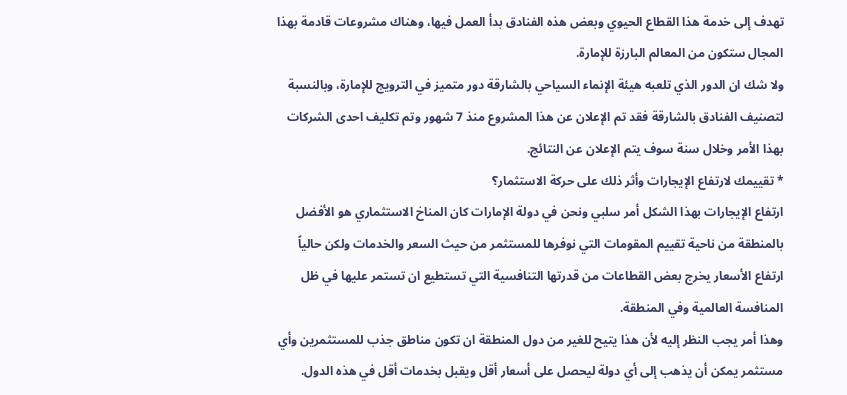تهدف إلى خدمة هذا القطاع الحيوي وبعض هذه الفنادق بدأ العمل فيها، وهناك مشروعات قادمة بهذا المجال ستكون من المعالم البارزة للإمارة.
ولا شك ان الدور الذي تلعبه هيئة الإنماء السياحي بالشارقة دور متميز في الترويج للإمارة، وبالنسبة لتصنيف الفنادق بالشارقة فقد تم الإعلان عن هذا المشروع منذ 7 شهور وتم تكليف احدى الشركات بهذا الأمر وخلال سنة سوف يتم الإعلان عن النتائج.
* تقييمك لارتفاع الإيجارات وأثر ذلك على حركة الاستثمار؟
ارتفاع الإيجارات بهذا الشكل أمر سلبي ونحن في دولة الإمارات كان المناخ الاستثماري هو الأفضل بالمنطقة من ناحية تقييم المقومات التي نوفرها للمستثمر من حيث السعر والخدمات ولكن حالياً ارتفاع الأسعار يخرج بعض القطاعات من قدرتها التنافسية التي تستطيع ان تستمر عليها في ظل المنافسة العالمية وفي المنطقة.
وهذا أمر يجب النظر إليه لأن هذا يتيح للغير من دول المنطقة ان تكون مناطق جذب للمستثمرين وأي مستثمر يمكن أن يذهب إلى أي دولة ليحصل على أسعار أقل ويقبل بخدمات أقل في هذه الدول.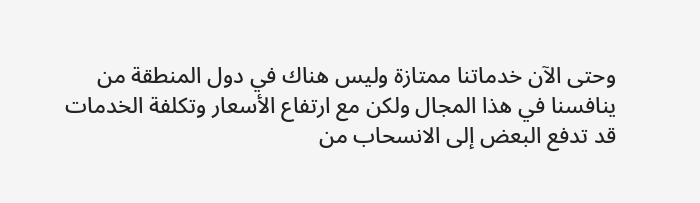وحتى الآن خدماتنا ممتازة وليس هناك في دول المنطقة من ينافسنا في هذا المجال ولكن مع ارتفاع الأسعار وتكلفة الخدمات قد تدفع البعض إلى الانسحاب من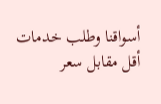أسواقنا وطلب خدمات أقل مقابل سعر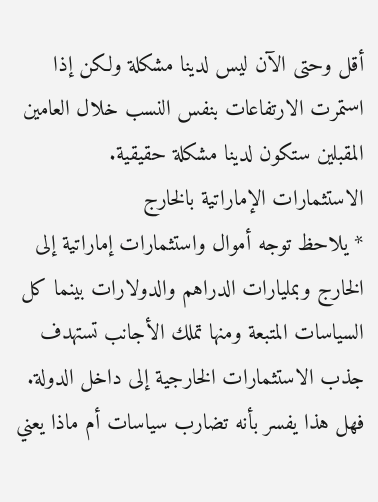أقل وحتى الآن ليس لدينا مشكلة ولكن إذا استمرت الارتفاعات بنفس النسب خلال العامين المقبلين ستكون لدينا مشكلة حقيقية.
الاستثمارات الإماراتية بالخارج
* يلاحظ توجه أموال واستثمارات إماراتية إلى الخارج وبمليارات الدراهم والدولارات بينما كل السياسات المتبعة ومنها تملك الأجانب تستهدف جذب الاستثمارات الخارجية إلى داخل الدولة. فهل هذا يفسر بأنه تضارب سياسات أم ماذا يعني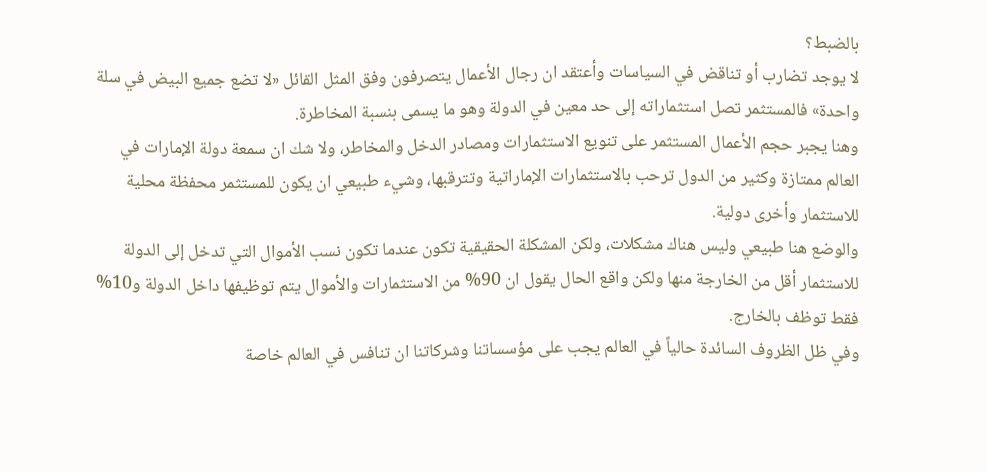بالضبط؟
لا يوجد تضارب أو تناقض في السياسات وأعتقد ان رجال الأعمال يتصرفون وفق المثل القائل «لا تضع جميع البيض في سلة واحدة» فالمستثمر تصل استثماراته إلى حد معين في الدولة وهو ما يسمى بنسبة المخاطرة.
وهنا يجبر حجم الأعمال المستثمر على تنويع الاستثمارات ومصادر الدخل والمخاطر، ولا شك ان سمعة دولة الإمارات في العالم ممتازة وكثير من الدول ترحب بالاستثمارات الإماراتية وتترقبها، وشيء طبيعي ان يكون للمستثمر محفظة محلية للاستثمار وأخرى دولية.
والوضع هنا طبيعي وليس هناك مشكلات، ولكن المشكلة الحقيقية تكون عندما تكون نسب الأموال التي تدخل إلى الدولة للاستثمار أقل من الخارجة منها ولكن واقع الحال يقول ان 90% من الاستثمارات والأموال يتم توظيفها داخل الدولة و10% فقط توظف بالخارج.
وفي ظل الظروف السائدة حالياً في العالم يجب على مؤسساتنا وشركاتنا ان تنافس في العالم خاصة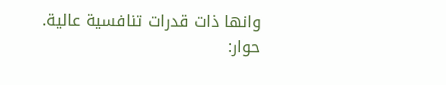وانها ذات قدرات تنافسية عالية.
حوار: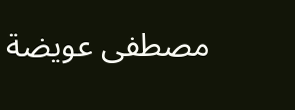مصطفى عويضة